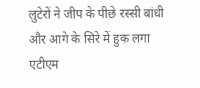लुटेरों ने जीप के पीछे रस्सी बांधी और आगे के सिरे में हुक लगा एटीएम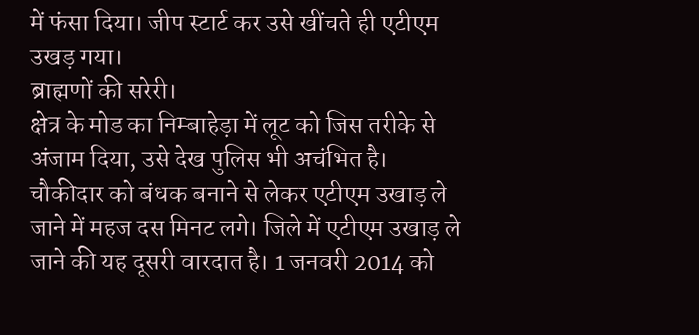में फंसा दिया। जीप स्टार्ट कर उसे खींचते ही एटीएम उखड़ गया।
ब्राह्मणों की सरेरी।
क्षेत्र के मोड का निम्बाहेड़ा में लूट को जिस तरीके से अंजाम दिया, उसे देख पुलिस भी अचंभित है। चौकीदार को बंधक बनाने से लेकर एटीएम उखाड़ ले जाने में महज दस मिनट लगे। जिले में एटीएम उखाड़ ले जाने की यह दूसरी वारदात है। 1 जनवरी 2014 को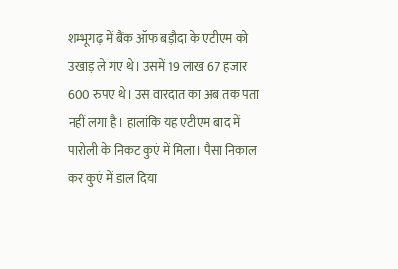शम्भूगढ़ में बैंक ऑफ बड़ौदा के एटीएम को उखाड़ ले गए थे। उसमें 19 लाख 67 हजार 600 रुपए थे। उस वारदात का अब तक पता नहीं लगा है। हालांकि यह एटीएम बाद में पारोली के निकट कुएं में मिला। पैसा निकाल कर कुएं में डाल दिया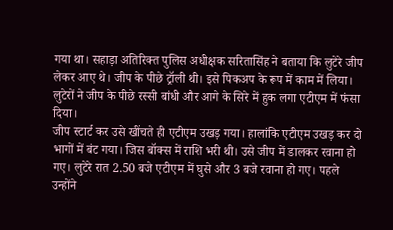गया था। सहाड़ा अतिरिक्त पुलिस अधीक्षक सरितासिंह ने बताया कि लुटेरे जीप लेकर आए थे। जीप के पीछे ट्रॉली थी। इसे पिकअप के रूप में काम में लिया। लुटेरों ने जीप के पीछे रस्सी बांधी और आगे के सिरे में हुक लगा एटीएम में फंसा दिया।
जीप स्टार्ट कर उसे खींचते ही एटीएम उखड़ गया। हालांकि एटीएम उखड़ कर दो भागों में बंट गया। जिस बॉक्स में राशि भरी थी। उसे जीप में डालकर रवाना हो गए। लुटेरे रात 2.50 बजे एटीएम में घुसे और 3 बजे रवाना हो गए। पहले उन्होंने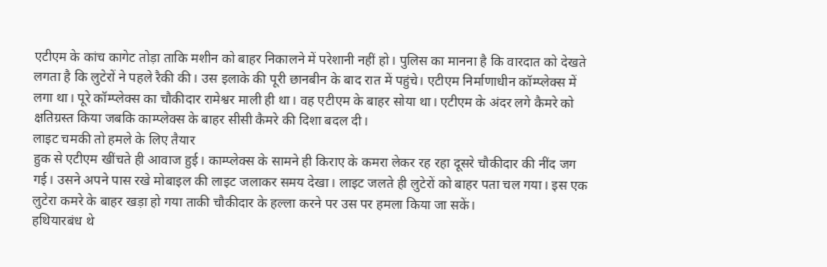एटीएम के कांच कागेट तोड़ा ताकि मशीन को बाहर निकालने में परेशानी नहीं हो। पुलिस का मानना है कि वारदात को देखते लगता है कि लुटेरों ने पहले रैकी की। उस इलाके की पूरी छानबीन के बाद रात में पहुंचे। एटीएम निर्माणाधीन कॉम्प्लेक्स में लगा था। पूरे कॉम्प्लेक्स का चौकीदार रामेश्वर माली ही था। वह एटीएम के बाहर सोया था। एटीएम के अंदर लगे कैमरे को क्षतिग्रस्त किया जबकि काम्प्लेक्स के बाहर सीसी कैमरे की दिशा बदल दी।
लाइट चमकी तो हमले के लिए तैयार
हुक से एटीएम खींचते ही आवाज हुई। काम्प्लेक्स के सामने ही किराए के कमरा लेकर रह रहा दूसरे चौकीदार की नींद जग गई। उसने अपने पास रखे मोबाइल की लाइट जलाकर समय देखा। लाइट जलते ही लुटेरों को बाहर पता चल गया। इस एक लुटेरा कमरे के बाहर खड़ा हो गया ताकी चौकीदार के हल्ला करने पर उस पर हमला किया जा सकें।
हथियारबंध थे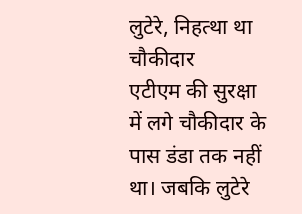लुटेरे, निहत्था था चौकीदार
एटीएम की सुरक्षा में लगे चौकीदार के पास डंडा तक नहीं था। जबकि लुटेरे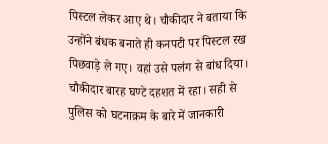पिस्टल लेकर आए थे। चौकीदार ने बताया कि उन्होंने बंधक बनाते ही कनपटी पर पिस्टल रख पिछवाड़े ले गए। वहां उसे पलंग से बांध दिया। चौकीदार बारह घण्टे दहशत में रहा। सही से पुलिस को घटनाक्रम के बारे में जानकारी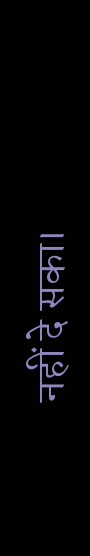नहीं दे सका।